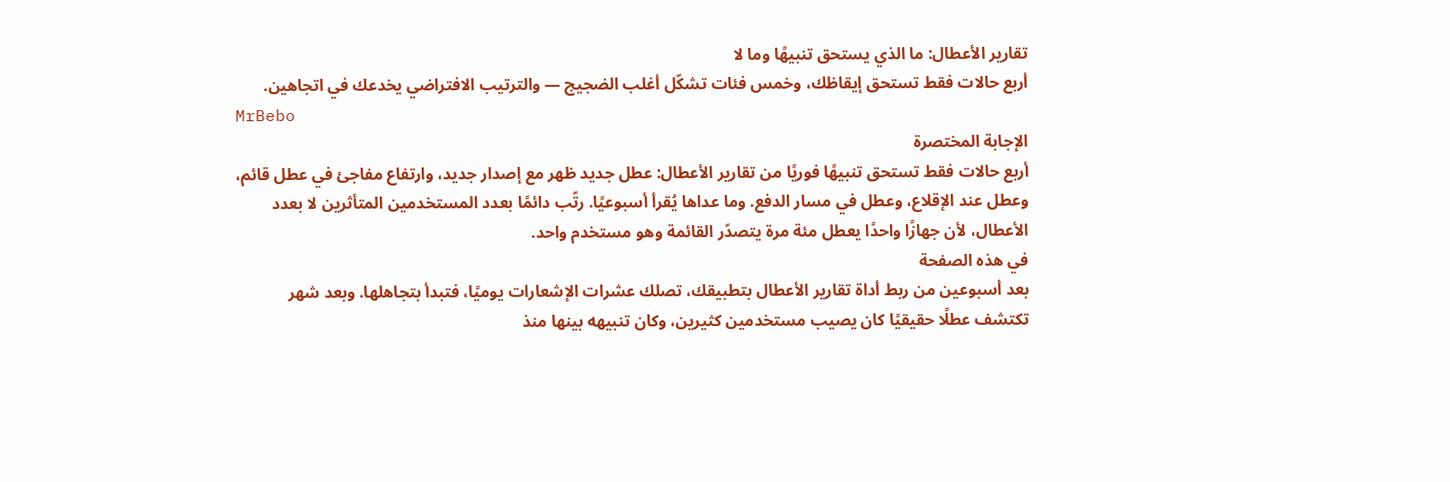تقارير الأعطال: ما الذي يستحق تنبيهًا وما لا
أربع حالات فقط تستحق إيقاظك، وخمس فئات تشكّل أغلب الضجيج — والترتيب الافتراضي يخدعك في اتجاهين.
MrBebo
الإجابة المختصرة
أربع حالات فقط تستحق تنبيهًا فوريًا من تقارير الأعطال: عطل جديد ظهر مع إصدار جديد، وارتفاع مفاجئ في عطل قائم، وعطل عند الإقلاع، وعطل في مسار الدفع. وما عداها يُقرأ أسبوعيًا. رتّب دائمًا بعدد المستخدمين المتأثرين لا بعدد الأعطال، لأن جهازًا واحدًا يعطل مئة مرة يتصدّر القائمة وهو مستخدم واحد.
في هذه الصفحة
بعد أسبوعين من ربط أداة تقارير الأعطال بتطبيقك، تصلك عشرات الإشعارات يوميًا، فتبدأ بتجاهلها. وبعد شهر تكتشف عطلًا حقيقيًا كان يصيب مستخدمين كثيرين، وكان تنبيهه بينها منذ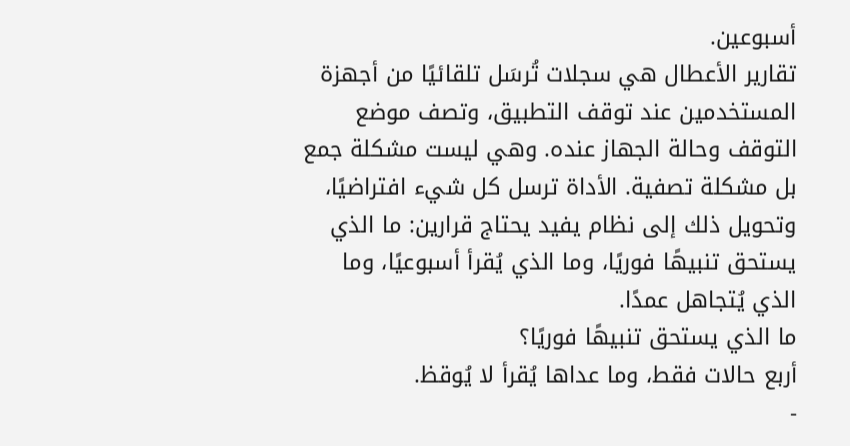أسبوعين.
تقارير الأعطال هي سجلات تُرسَل تلقائيًا من أجهزة المستخدمين عند توقف التطبيق، وتصف موضع التوقف وحالة الجهاز عنده. وهي ليست مشكلة جمع بل مشكلة تصفية. الأداة ترسل كل شيء افتراضيًا، وتحويل ذلك إلى نظام يفيد يحتاج قرارين: ما الذي يستحق تنبيهًا فوريًا، وما الذي يُقرأ أسبوعيًا، وما الذي يُتجاهل عمدًا.
ما الذي يستحق تنبيهًا فوريًا؟
أربع حالات فقط، وما عداها يُقرأ لا يُوقظ.
-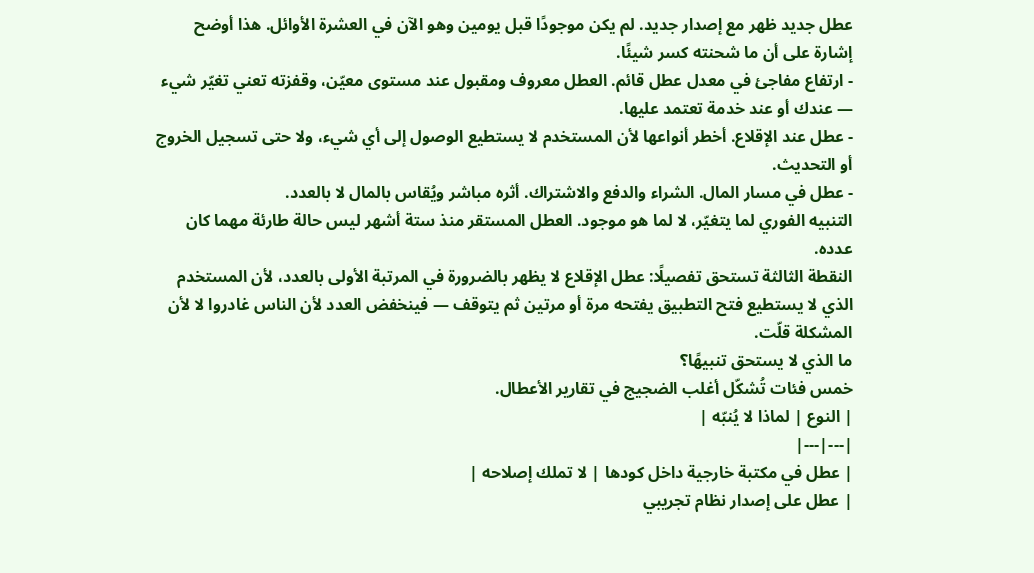عطل جديد ظهر مع إصدار جديد. لم يكن موجودًا قبل يومين وهو الآن في العشرة الأوائل. هذا أوضح إشارة على أن ما شحنته كسر شيئًا.
- ارتفاع مفاجئ في معدل عطل قائم. العطل معروف ومقبول عند مستوى معيّن، وقفزته تعني تغيّر شيء — عندك أو عند خدمة تعتمد عليها.
- عطل عند الإقلاع. أخطر أنواعها لأن المستخدم لا يستطيع الوصول إلى أي شيء، ولا حتى تسجيل الخروج أو التحديث.
- عطل في مسار المال. الشراء والدفع والاشتراك. أثره مباشر ويُقاس بالمال لا بالعدد.
التنبيه الفوري لما يتغيّر، لا لما هو موجود. العطل المستقر منذ ستة أشهر ليس حالة طارئة مهما كان عدده.
النقطة الثالثة تستحق تفصيلًا: عطل الإقلاع لا يظهر بالضرورة في المرتبة الأولى بالعدد، لأن المستخدم الذي لا يستطيع فتح التطبيق يفتحه مرة أو مرتين ثم يتوقف — فينخفض العدد لأن الناس غادروا لا لأن المشكلة قلّت.
ما الذي لا يستحق تنبيهًا؟
خمس فئات تُشكّل أغلب الضجيج في تقارير الأعطال.
| النوع | لماذا لا يُنبّه |
|---|---|
| عطل في مكتبة خارجية داخل كودها | لا تملك إصلاحه |
| عطل على إصدار نظام تجريبي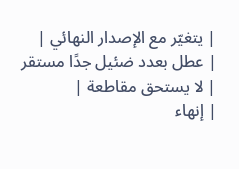| يتغيّر مع الإصدار النهائي |
| عطل بعدد ضئيل جدًا مستقر | لا يستحق مقاطعة |
| إنهاء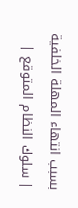بسبب انتهاء المهلة الخلفية | سلوك النظام المتوقع |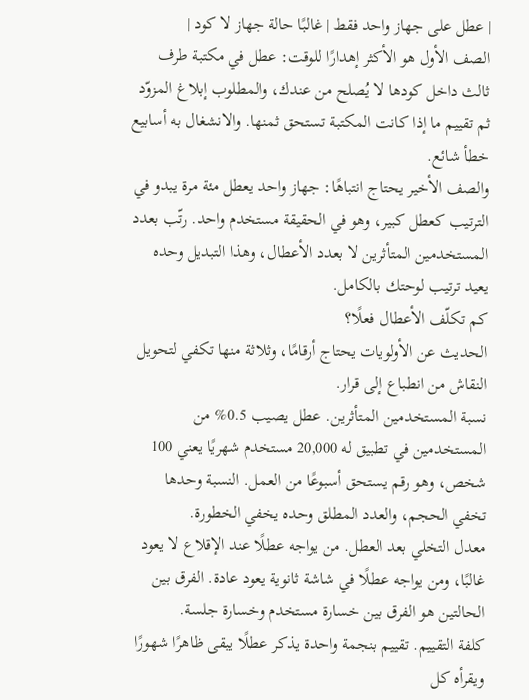| عطل على جهاز واحد فقط | غالبًا حالة جهاز لا كود |
الصف الأول هو الأكثر إهدارًا للوقت: عطل في مكتبة طرف ثالث داخل كودها لا يُصلح من عندك، والمطلوب إبلاغ المزوّد ثم تقييم ما إذا كانت المكتبة تستحق ثمنها. والانشغال به أسابيع خطأ شائع.
والصف الأخير يحتاج انتباهًا: جهاز واحد يعطل مئة مرة يبدو في الترتيب كعطل كبير، وهو في الحقيقة مستخدم واحد. رتّب بعدد المستخدمين المتأثرين لا بعدد الأعطال، وهذا التبديل وحده يعيد ترتيب لوحتك بالكامل.
كم تكلّف الأعطال فعلًا؟
الحديث عن الأولويات يحتاج أرقامًا، وثلاثة منها تكفي لتحويل النقاش من انطباع إلى قرار.
نسبة المستخدمين المتأثرين. عطل يصيب 0.5% من المستخدمين في تطبيق له 20,000 مستخدم شهريًا يعني 100 شخص، وهو رقم يستحق أسبوعًا من العمل. النسبة وحدها تخفي الحجم، والعدد المطلق وحده يخفي الخطورة.
معدل التخلي بعد العطل. من يواجه عطلًا عند الإقلاع لا يعود غالبًا، ومن يواجه عطلًا في شاشة ثانوية يعود عادة. الفرق بين الحالتين هو الفرق بين خسارة مستخدم وخسارة جلسة.
كلفة التقييم. تقييم بنجمة واحدة يذكر عطلًا يبقى ظاهرًا شهورًا ويقرأه كل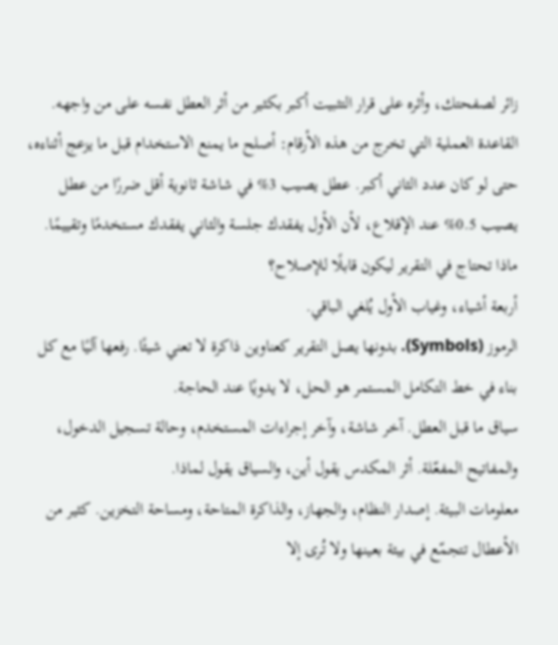زائر لصفحتك، وأثره على قرار التثبيت أكبر بكثير من أثر العطل نفسه على من واجهه.
القاعدة العملية التي تخرج من هذه الأرقام: أصلح ما يمنع الاستخدام قبل ما يزعج أثناءه، حتى لو كان عدد الثاني أكبر. عطل يصيب 3% في شاشة ثانوية أقل ضررًا من عطل يصيب 0.5% عند الإقلاع، لأن الأول يفقدك جلسة والثاني يفقدك مستخدمًا وتقييمًا.
ماذا تحتاج في التقرير ليكون قابلًا للإصلاح؟
أربعة أشياء، وغياب الأول يُلغي الباقي.
الرموز (Symbols). بدونها يصل التقرير كعناوين ذاكرة لا تعني شيئًا. رفعها آليًا مع كل بناء في خط التكامل المستمر هو الحل، لا يدويًا عند الحاجة.
سياق ما قبل العطل. آخر شاشة، وآخر إجراءات المستخدم، وحالة تسجيل الدخول، والمفاتيح المفعّلة. أثر المكدس يقول أين، والسياق يقول لماذا.
معلومات البيئة. إصدار النظام، والجهاز، والذاكرة المتاحة، ومساحة التخزين. كثير من الأعطال تتجمّع في بيئة بعينها ولا تُرى إلا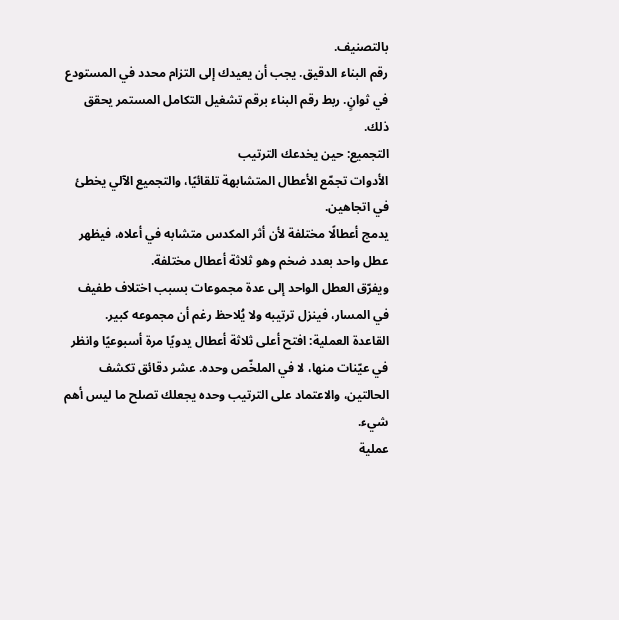بالتصنيف.
رقم البناء الدقيق. يجب أن يعيدك إلى التزام محدد في المستودع في ثوانٍ. ربط رقم البناء برقم تشغيل التكامل المستمر يحقق ذلك.
التجميع: حين يخدعك الترتيب
الأدوات تجمّع الأعطال المتشابهة تلقائيًا، والتجميع الآلي يخطئ في اتجاهين.
يدمج أعطالًا مختلفة لأن أثر المكدس متشابه في أعلاه، فيظهر عطل واحد بعدد ضخم وهو ثلاثة أعطال مختلفة.
ويفرّق العطل الواحد إلى عدة مجموعات بسبب اختلاف طفيف في المسار، فينزل ترتيبه ولا يُلاحظ رغم أن مجموعه كبير.
القاعدة العملية: افتح أعلى ثلاثة أعطال يدويًا مرة أسبوعيًا وانظر في عيّنات منها، لا في الملخّص وحده. عشر دقائق تكشف الحالتين، والاعتماد على الترتيب وحده يجعلك تصلح ما ليس أهم شيء.
عملية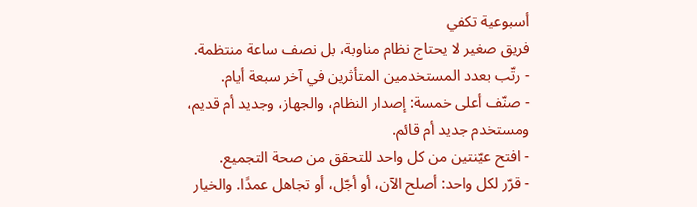أسبوعية تكفي
فريق صغير لا يحتاج نظام مناوبة، بل نصف ساعة منتظمة.
- رتّب بعدد المستخدمين المتأثرين في آخر سبعة أيام.
- صنّف أعلى خمسة: إصدار النظام، والجهاز، وجديد أم قديم، ومستخدم جديد أم قائم.
- افتح عيّنتين من كل واحد للتحقق من صحة التجميع.
- قرّر لكل واحد: أصلح الآن، أو أجّل، أو تجاهل عمدًا. والخيار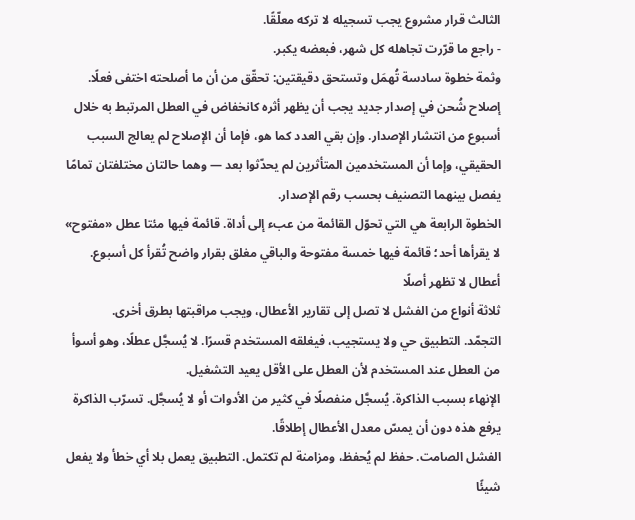الثالث قرار مشروع يجب تسجيله لا تركه معلّقًا.
- راجع ما قرّرت تجاهله كل شهر، فبعضه يكبر.
وثمة خطوة سادسة تُهمَل وتستحق دقيقتين: تحقّق من أن ما أصلحته اختفى فعلًا. إصلاح شُحن في إصدار جديد يجب أن يظهر أثره كانخفاض في العطل المرتبط به خلال أسبوع من انتشار الإصدار. وإن بقي العدد كما هو، فإما أن الإصلاح لم يعالج السبب الحقيقي، وإما أن المستخدمين المتأثرين لم يحدّثوا بعد — وهما حالتان مختلفتان تمامًا يفصل بينهما التصنيف بحسب رقم الإصدار.
الخطوة الرابعة هي التي تحوّل القائمة من عبء إلى أداة. قائمة فيها مئتا عطل «مفتوح» لا يقرأها أحد؛ قائمة فيها خمسة مفتوحة والباقي مغلق بقرار واضح تُقرأ كل أسبوع.
أعطال لا تظهر أصلًا
ثلاثة أنواع من الفشل لا تصل إلى تقارير الأعطال، ويجب مراقبتها بطرق أخرى.
التجمّد. التطبيق حي ولا يستجيب، فيغلقه المستخدم قسرًا. لا يُسجَّل عطلًا، وهو أسوأ من العطل عند المستخدم لأن العطل على الأقل يعيد التشغيل.
الإنهاء بسبب الذاكرة. يُسجَّل منفصلًا في كثير من الأدوات أو لا يُسجَّل. تسرّب الذاكرة يرفع هذه دون أن يمسّ معدل الأعطال إطلاقًا.
الفشل الصامت. حفظ لم يُحفظ، ومزامنة لم تكتمل. التطبيق يعمل بلا أي خطأ ولا يفعل شيئًا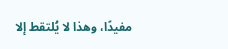مفيدًا، وهذا لا يُلتقط إلا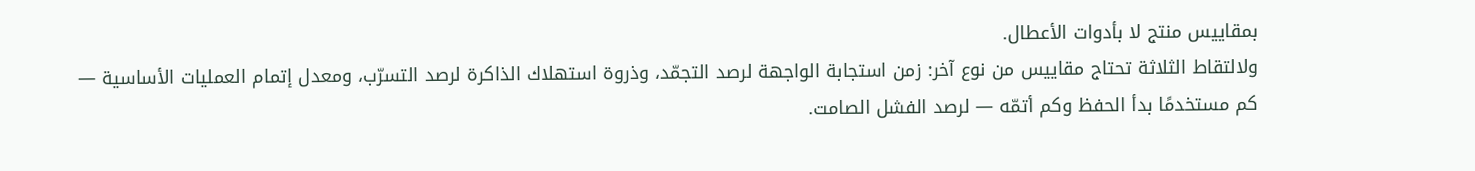بمقاييس منتج لا بأدوات الأعطال.
ولالتقاط الثلاثة تحتاج مقاييس من نوع آخر: زمن استجابة الواجهة لرصد التجمّد، وذروة استهلاك الذاكرة لرصد التسرّب، ومعدل إتمام العمليات الأساسية — كم مستخدمًا بدأ الحفظ وكم أتمّه — لرصد الفشل الصامت.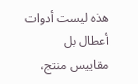هذه ليست أدوات أعطال بل مقاييس منتج،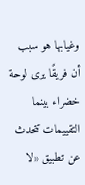وغيابها هو سبب أن فريقًا يرى لوحة خضراء بينما التقييمات تتحدث عن تطبيق «لا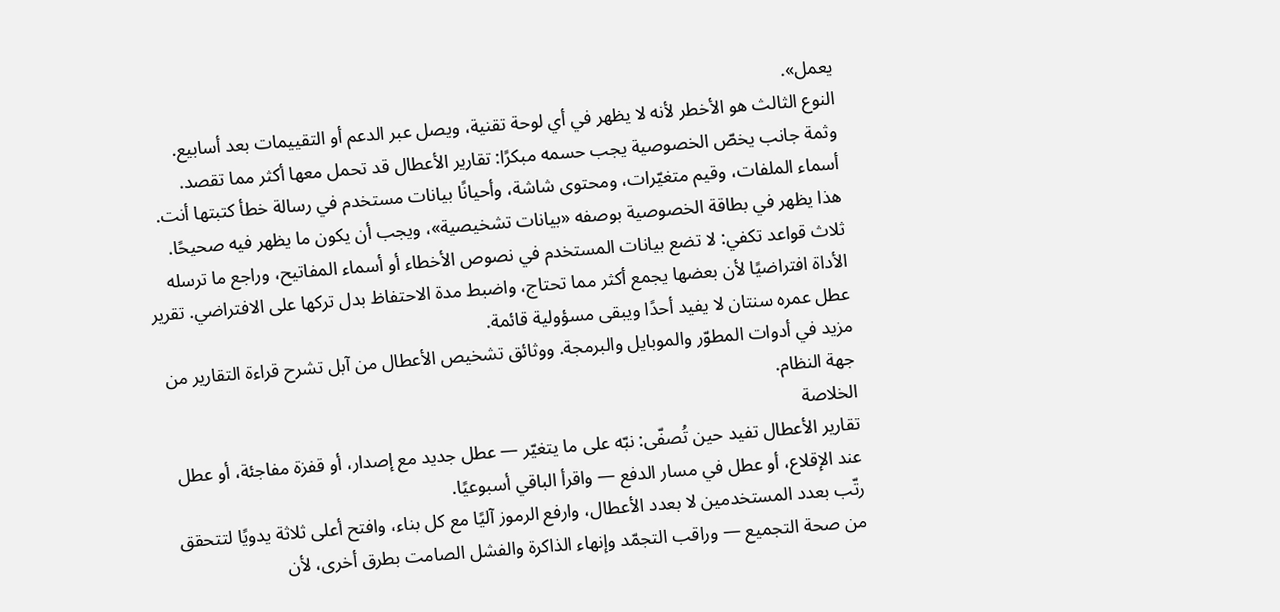يعمل».
النوع الثالث هو الأخطر لأنه لا يظهر في أي لوحة تقنية، ويصل عبر الدعم أو التقييمات بعد أسابيع.
وثمة جانب يخصّ الخصوصية يجب حسمه مبكرًا: تقارير الأعطال قد تحمل معها أكثر مما تقصد. أسماء الملفات، وقيم متغيّرات، ومحتوى شاشة، وأحيانًا بيانات مستخدم في رسالة خطأ كتبتها أنت. هذا يظهر في بطاقة الخصوصية بوصفه «بيانات تشخيصية»، ويجب أن يكون ما يظهر فيه صحيحًا.
ثلاث قواعد تكفي: لا تضع بيانات المستخدم في نصوص الأخطاء أو أسماء المفاتيح، وراجع ما ترسله الأداة افتراضيًا لأن بعضها يجمع أكثر مما تحتاج، واضبط مدة الاحتفاظ بدل تركها على الافتراضي. تقرير عطل عمره سنتان لا يفيد أحدًا ويبقى مسؤولية قائمة.
مزيد في أدوات المطوّر والموبايل والبرمجة. ووثائق تشخيص الأعطال من آبل تشرح قراءة التقارير من جهة النظام.
الخلاصة
تقارير الأعطال تفيد حين تُصفّى: نبّه على ما يتغيّر — عطل جديد مع إصدار، أو قفزة مفاجئة، أو عطل عند الإقلاع، أو عطل في مسار الدفع — واقرأ الباقي أسبوعيًا.
رتّب بعدد المستخدمين لا بعدد الأعطال، وارفع الرموز آليًا مع كل بناء، وافتح أعلى ثلاثة يدويًا لتتحقق من صحة التجميع — وراقب التجمّد وإنهاء الذاكرة والفشل الصامت بطرق أخرى، لأن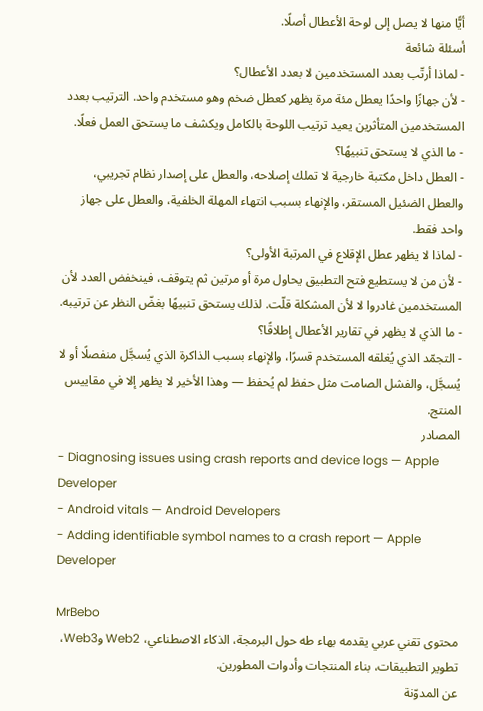أيًّا منها لا يصل إلى لوحة الأعطال أصلًا.
أسئلة شائعة
- لماذا أرتّب بعدد المستخدمين لا بعدد الأعطال؟
- لأن جهازًا واحدًا يعطل مئة مرة يظهر كعطل ضخم وهو مستخدم واحد. الترتيب بعدد المستخدمين المتأثرين يعيد ترتيب اللوحة بالكامل ويكشف ما يستحق العمل فعلًا.
- ما الذي لا يستحق تنبيهًا؟
- العطل داخل مكتبة خارجية لا تملك إصلاحه، والعطل على إصدار نظام تجريبي، والعطل الضئيل المستقر، والإنهاء بسبب انتهاء المهلة الخلفية، والعطل على جهاز واحد فقط.
- لماذا لا يظهر عطل الإقلاع في المرتبة الأولى؟
- لأن من لا يستطيع فتح التطبيق يحاول مرة أو مرتين ثم يتوقف، فينخفض العدد لأن المستخدمين غادروا لا لأن المشكلة قلّت. لذلك يستحق تنبيهًا بغضّ النظر عن ترتيبه.
- ما الذي لا يظهر في تقارير الأعطال إطلاقًا؟
- التجمّد الذي يُغلقه المستخدم قسرًا، والإنهاء بسبب الذاكرة الذي يُسجَّل منفصلًا أو لا يُسجَّل، والفشل الصامت مثل حفظ لم يُحفظ — وهذا الأخير لا يظهر إلا في مقاييس المنتج.
المصادر
- Diagnosing issues using crash reports and device logs — Apple Developer
- Android vitals — Android Developers
- Adding identifiable symbol names to a crash report — Apple Developer

MrBebo
محتوى تقني عربي يقدمه بهاء طه حول البرمجة، الذكاء الاصطناعي، Web2 وWeb3، تطوير التطبيقات، بناء المنتجات وأدوات المطورين.
عن المدوّنة